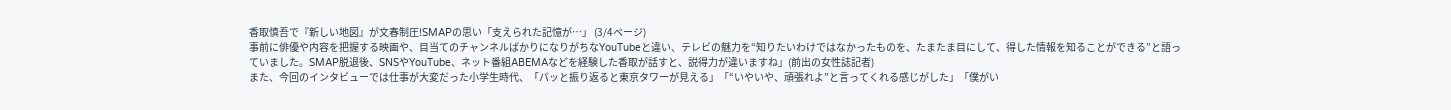香取慎吾で『新しい地図』が文春制圧!SMAPの思い「支えられた記憶が…」 (3/4ページ)
事前に俳優や内容を把握する映画や、目当てのチャンネルばかりになりがちなYouTubeと違い、テレビの魅力を“知りたいわけではなかったものを、たまたま目にして、得した情報を知ることができる”と語っていました。SMAP脱退後、SNSやYouTube、ネット番組ABEMAなどを経験した香取が話すと、説得力が違いますね」(前出の女性誌記者)
また、今回のインタビューでは仕事が大変だった小学生時代、「パッと振り返ると東京タワーが見える」「“いやいや、頑張れよ”と言ってくれる感じがした」「僕がい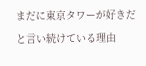まだに東京タワーが好きだと言い続けている理由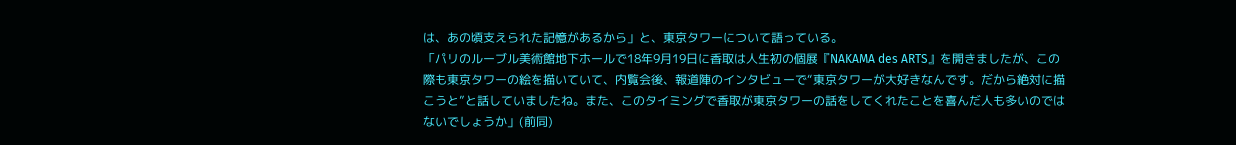は、あの頃支えられた記憶があるから」と、東京タワーについて語っている。
「パリのルーブル美術館地下ホールで18年9月19日に香取は人生初の個展『NAKAMA des ARTS』を開きましたが、この際も東京タワーの絵を描いていて、内覧会後、報道陣のインタビューで“東京タワーが大好きなんです。だから絶対に描こうと”と話していましたね。また、このタイミングで香取が東京タワーの話をしてくれたことを喜んだ人も多いのではないでしょうか」(前同)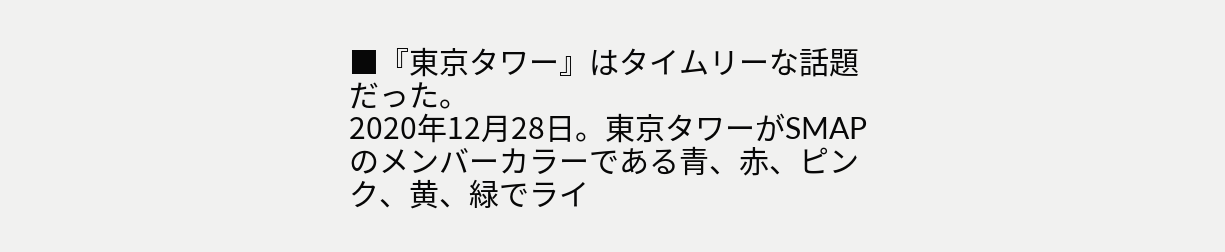■『東京タワー』はタイムリーな話題だった。
2020年12月28日。東京タワーがSMAPのメンバーカラーである青、赤、ピンク、黄、緑でライ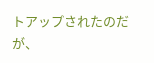トアップされたのだが、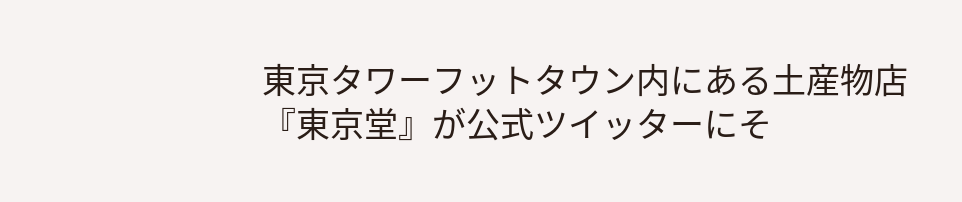東京タワーフットタウン内にある土産物店『東京堂』が公式ツイッターにそ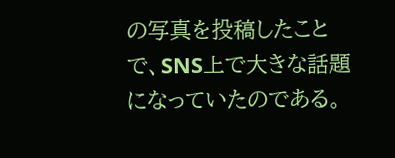の写真を投稿したことで、SNS上で大きな話題になっていたのである。